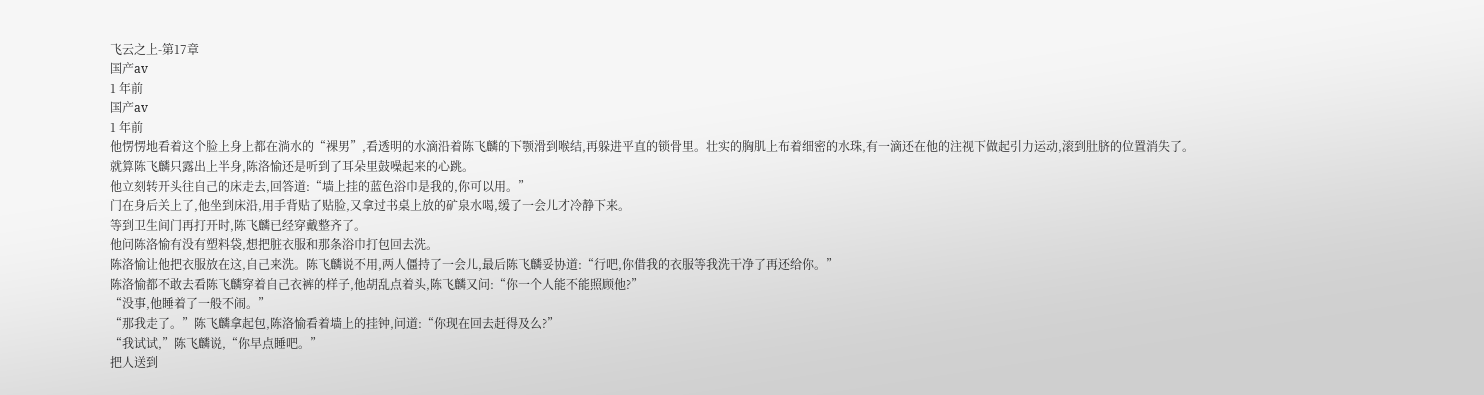飞云之上-第17章
国产av
1 年前
国产av
1 年前
他愣愣地看着这个脸上身上都在淌水的“裸男”,看透明的水滴沿着陈飞麟的下颚滑到喉结,再躲进平直的锁骨里。壮实的胸肌上布着细密的水珠,有一滴还在他的注视下做起引力运动,滚到肚脐的位置消失了。
就算陈飞麟只露出上半身,陈洛愉还是听到了耳朵里鼓噪起来的心跳。
他立刻转开头往自己的床走去,回答道:“墙上挂的蓝色浴巾是我的,你可以用。”
门在身后关上了,他坐到床沿,用手背贴了贴脸,又拿过书桌上放的矿泉水喝,缓了一会儿才冷静下来。
等到卫生间门再打开时,陈飞麟已经穿戴整齐了。
他问陈洛愉有没有塑料袋,想把脏衣服和那条浴巾打包回去洗。
陈洛愉让他把衣服放在这,自己来洗。陈飞麟说不用,两人僵持了一会儿,最后陈飞麟妥协道:“行吧,你借我的衣服等我洗干净了再还给你。”
陈洛愉都不敢去看陈飞麟穿着自己衣裤的样子,他胡乱点着头,陈飞麟又问:“你一个人能不能照顾他?”
“没事,他睡着了一般不闹。”
“那我走了。”陈飞麟拿起包,陈洛愉看着墙上的挂钟,问道:“你现在回去赶得及么?”
“我试试,”陈飞麟说,“你早点睡吧。”
把人送到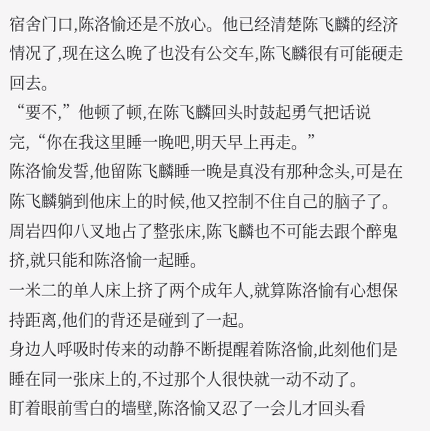宿舍门口,陈洛愉还是不放心。他已经清楚陈飞麟的经济情况了,现在这么晚了也没有公交车,陈飞麟很有可能硬走回去。
“要不,”他顿了顿,在陈飞麟回头时鼓起勇气把话说完,“你在我这里睡一晚吧,明天早上再走。”
陈洛愉发誓,他留陈飞麟睡一晚是真没有那种念头,可是在陈飞麟躺到他床上的时候,他又控制不住自己的脑子了。
周岩四仰八叉地占了整张床,陈飞麟也不可能去跟个醉鬼挤,就只能和陈洛愉一起睡。
一米二的单人床上挤了两个成年人,就算陈洛愉有心想保持距离,他们的背还是碰到了一起。
身边人呼吸时传来的动静不断提醒着陈洛愉,此刻他们是睡在同一张床上的,不过那个人很快就一动不动了。
盯着眼前雪白的墙壁,陈洛愉又忍了一会儿才回头看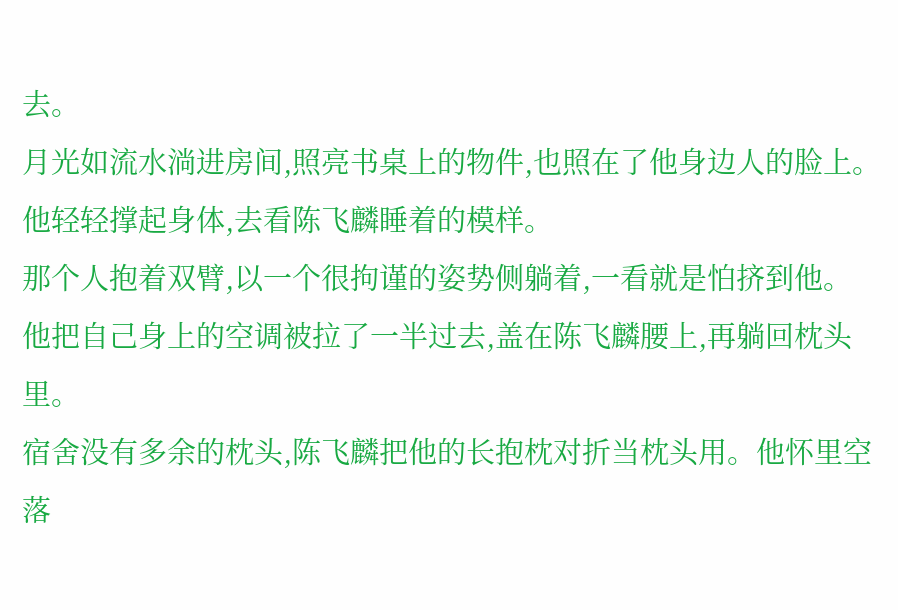去。
月光如流水淌进房间,照亮书桌上的物件,也照在了他身边人的脸上。
他轻轻撑起身体,去看陈飞麟睡着的模样。
那个人抱着双臂,以一个很拘谨的姿势侧躺着,一看就是怕挤到他。
他把自己身上的空调被拉了一半过去,盖在陈飞麟腰上,再躺回枕头里。
宿舍没有多余的枕头,陈飞麟把他的长抱枕对折当枕头用。他怀里空落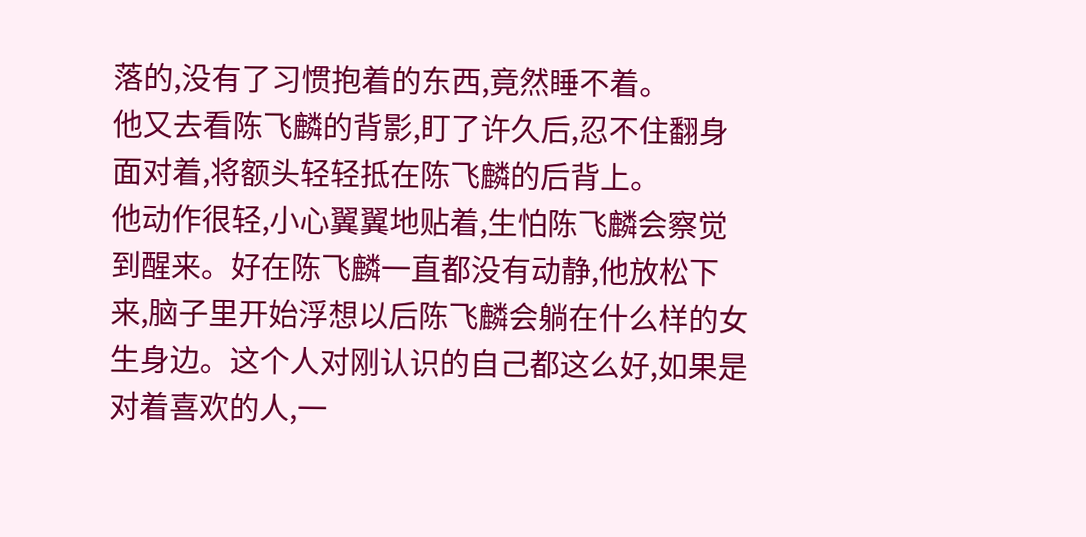落的,没有了习惯抱着的东西,竟然睡不着。
他又去看陈飞麟的背影,盯了许久后,忍不住翻身面对着,将额头轻轻抵在陈飞麟的后背上。
他动作很轻,小心翼翼地贴着,生怕陈飞麟会察觉到醒来。好在陈飞麟一直都没有动静,他放松下来,脑子里开始浮想以后陈飞麟会躺在什么样的女生身边。这个人对刚认识的自己都这么好,如果是对着喜欢的人,一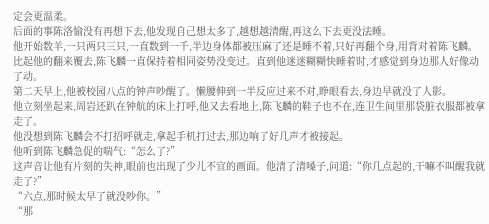定会更温柔。
后面的事陈洛愉没有再想下去,他发现自己想太多了,越想越清醒,再这么下去更没法睡。
他开始数羊,一只两只三只,一直数到一千,半边身体都被压麻了还是睡不着,只好再翻个身,用背对着陈飞麟。
比起他的翻来覆去,陈飞麟一直保持着相同姿势没变过。直到他迷迷糊糊快睡着时,才感觉到身边那人好像动了动。
第二天早上,他被校园八点的钟声吵醒了。懒腰伸到一半反应过来不对,睁眼看去,身边早就没了人影。
他立刻坐起来,周岩还趴在钟航的床上打呼,他又去看地上,陈飞麟的鞋子也不在,连卫生间里那袋脏衣服都被拿走了。
他没想到陈飞麟会不打招呼就走,拿起手机打过去,那边响了好几声才被接起。
他听到陈飞麟急促的喘气:“怎么了?”
这声音让他有片刻的失神,眼前也出现了少儿不宜的画面。他清了清嗓子,问道:“你几点起的,干嘛不叫醒我就走了?”
“六点,那时候太早了就没吵你。”
“那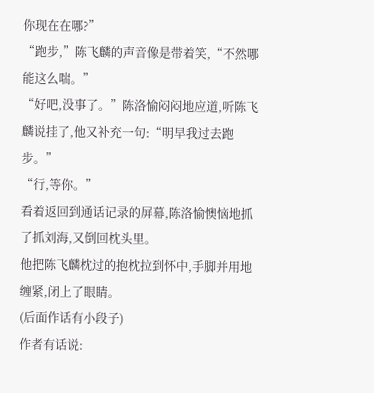你现在在哪?”
“跑步,”陈飞麟的声音像是带着笑,“不然哪能这么喘。”
“好吧,没事了。”陈洛愉闷闷地应道,听陈飞麟说挂了,他又补充一句:“明早我过去跑步。”
“行,等你。”
看着返回到通话记录的屏幕,陈洛愉懊恼地抓了抓刘海,又倒回枕头里。
他把陈飞麟枕过的抱枕拉到怀中,手脚并用地缠紧,闭上了眼睛。
(后面作话有小段子)
作者有话说: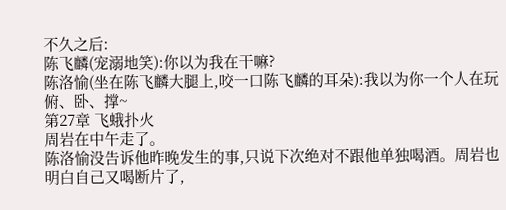不久之后:
陈飞麟(宠溺地笑):你以为我在干嘛?
陈洛愉(坐在陈飞麟大腿上,咬一口陈飞麟的耳朵):我以为你一个人在玩俯、卧、撑~
第27章 飞蛾扑火
周岩在中午走了。
陈洛愉没告诉他昨晚发生的事,只说下次绝对不跟他单独喝酒。周岩也明白自己又喝断片了,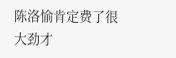陈洛愉肯定费了很大劲才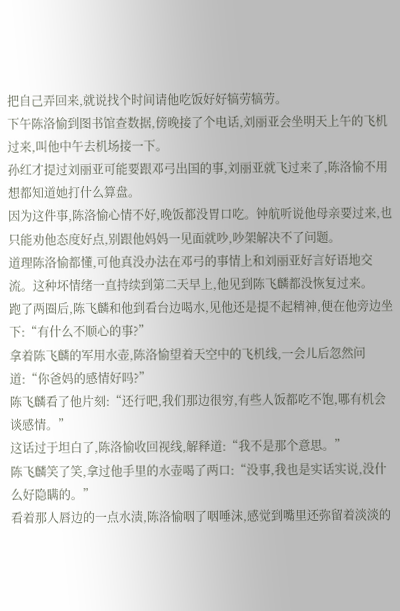把自己弄回来,就说找个时间请他吃饭好好犒劳犒劳。
下午陈洛愉到图书馆查数据,傍晚接了个电话,刘丽亚会坐明天上午的飞机过来,叫他中午去机场接一下。
孙红才提过刘丽亚可能要跟邓弓出国的事,刘丽亚就飞过来了,陈洛愉不用想都知道她打什么算盘。
因为这件事,陈洛愉心情不好,晚饭都没胃口吃。钟航听说他母亲要过来,也只能劝他态度好点,别跟他妈妈一见面就吵,吵架解决不了问题。
道理陈洛愉都懂,可他真没办法在邓弓的事情上和刘丽亚好言好语地交流。这种坏情绪一直持续到第二天早上,他见到陈飞麟都没恢复过来。
跑了两圈后,陈飞麟和他到看台边喝水,见他还是提不起精神,便在他旁边坐下:“有什么不顺心的事?”
拿着陈飞麟的军用水壶,陈洛愉望着天空中的飞机线,一会儿后忽然问道:“你爸妈的感情好吗?”
陈飞麟看了他片刻:“还行吧,我们那边很穷,有些人饭都吃不饱,哪有机会谈感情。”
这话过于坦白了,陈洛愉收回视线,解释道:“我不是那个意思。”
陈飞麟笑了笑,拿过他手里的水壶喝了两口:“没事,我也是实话实说,没什么好隐瞒的。”
看着那人唇边的一点水渍,陈洛愉咽了咽唾沫,感觉到嘴里还弥留着淡淡的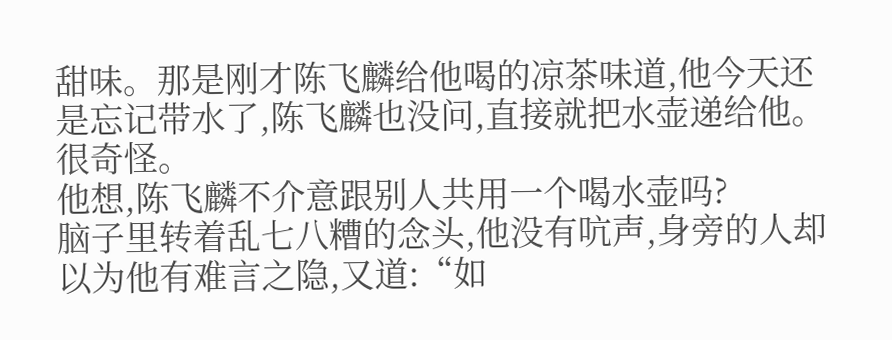甜味。那是刚才陈飞麟给他喝的凉茶味道,他今天还是忘记带水了,陈飞麟也没问,直接就把水壶递给他。
很奇怪。
他想,陈飞麟不介意跟别人共用一个喝水壶吗?
脑子里转着乱七八糟的念头,他没有吭声,身旁的人却以为他有难言之隐,又道:“如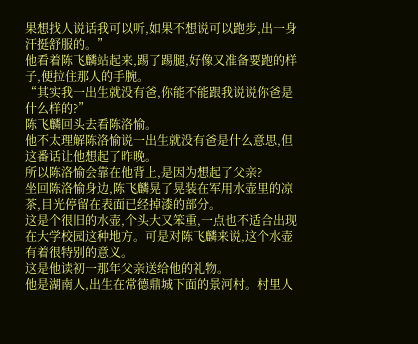果想找人说话我可以听,如果不想说可以跑步,出一身汗挺舒服的。”
他看着陈飞麟站起来,踢了踢腿,好像又准备要跑的样子,便拉住那人的手腕。
“其实我一出生就没有爸,你能不能跟我说说你爸是什么样的?”
陈飞麟回头去看陈洛愉。
他不太理解陈洛愉说一出生就没有爸是什么意思,但这番话让他想起了昨晚。
所以陈洛愉会靠在他背上,是因为想起了父亲?
坐回陈洛愉身边,陈飞麟晃了晃装在军用水壶里的凉茶,目光停留在表面已经掉漆的部分。
这是个很旧的水壶,个头大又笨重,一点也不适合出现在大学校园这种地方。可是对陈飞麟来说,这个水壶有着很特别的意义。
这是他读初一那年父亲送给他的礼物。
他是湖南人,出生在常德鼎城下面的景河村。村里人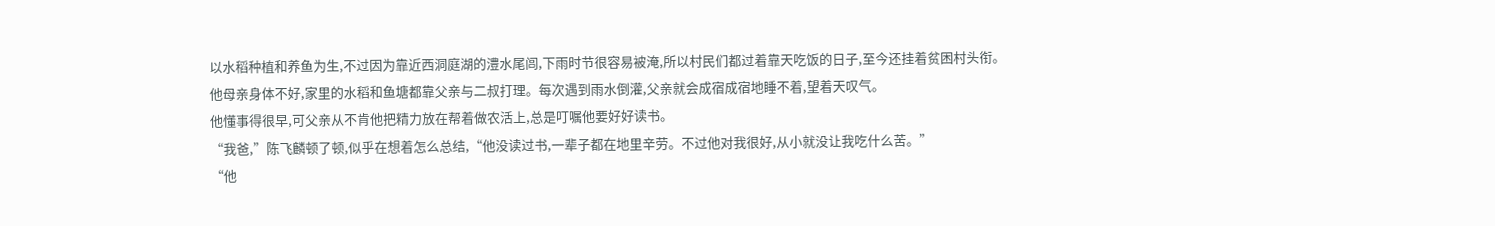以水稻种植和养鱼为生,不过因为靠近西洞庭湖的澧水尾闾,下雨时节很容易被淹,所以村民们都过着靠天吃饭的日子,至今还挂着贫困村头衔。
他母亲身体不好,家里的水稻和鱼塘都靠父亲与二叔打理。每次遇到雨水倒灌,父亲就会成宿成宿地睡不着,望着天叹气。
他懂事得很早,可父亲从不肯他把精力放在帮着做农活上,总是叮嘱他要好好读书。
“我爸,”陈飞麟顿了顿,似乎在想着怎么总结,“他没读过书,一辈子都在地里辛劳。不过他对我很好,从小就没让我吃什么苦。”
“他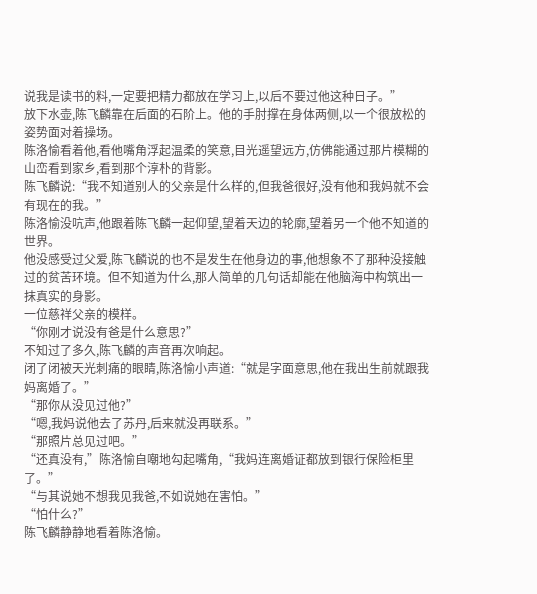说我是读书的料,一定要把精力都放在学习上,以后不要过他这种日子。”
放下水壶,陈飞麟靠在后面的石阶上。他的手肘撑在身体两侧,以一个很放松的姿势面对着操场。
陈洛愉看着他,看他嘴角浮起温柔的笑意,目光遥望远方,仿佛能通过那片模糊的山峦看到家乡,看到那个淳朴的背影。
陈飞麟说:“我不知道别人的父亲是什么样的,但我爸很好,没有他和我妈就不会有现在的我。”
陈洛愉没吭声,他跟着陈飞麟一起仰望,望着天边的轮廓,望着另一个他不知道的世界。
他没感受过父爱,陈飞麟说的也不是发生在他身边的事,他想象不了那种没接触过的贫苦环境。但不知道为什么,那人简单的几句话却能在他脑海中构筑出一抹真实的身影。
一位慈祥父亲的模样。
“你刚才说没有爸是什么意思?”
不知过了多久,陈飞麟的声音再次响起。
闭了闭被天光刺痛的眼睛,陈洛愉小声道:“就是字面意思,他在我出生前就跟我妈离婚了。”
“那你从没见过他?”
“嗯,我妈说他去了苏丹,后来就没再联系。”
“那照片总见过吧。”
“还真没有,”陈洛愉自嘲地勾起嘴角,“我妈连离婚证都放到银行保险柜里了。”
“与其说她不想我见我爸,不如说她在害怕。”
“怕什么?”
陈飞麟静静地看着陈洛愉。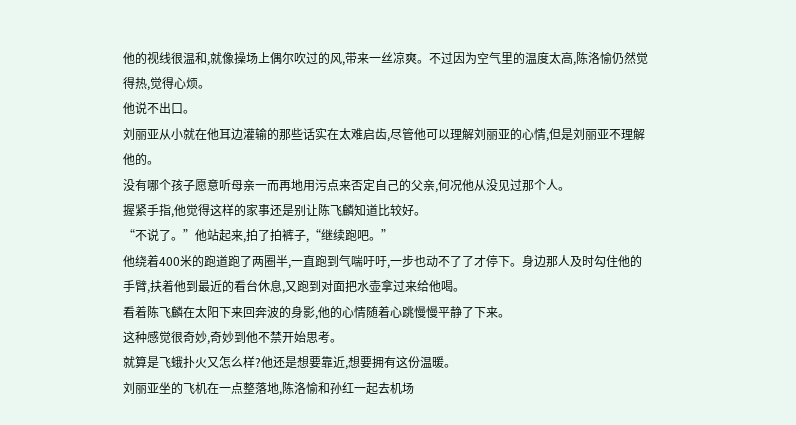他的视线很温和,就像操场上偶尔吹过的风,带来一丝凉爽。不过因为空气里的温度太高,陈洛愉仍然觉得热,觉得心烦。
他说不出口。
刘丽亚从小就在他耳边灌输的那些话实在太难启齿,尽管他可以理解刘丽亚的心情,但是刘丽亚不理解他的。
没有哪个孩子愿意听母亲一而再地用污点来否定自己的父亲,何况他从没见过那个人。
握紧手指,他觉得这样的家事还是别让陈飞麟知道比较好。
“不说了。”他站起来,拍了拍裤子,“继续跑吧。”
他绕着400米的跑道跑了两圈半,一直跑到气喘吁吁,一步也动不了了才停下。身边那人及时勾住他的手臂,扶着他到最近的看台休息,又跑到对面把水壶拿过来给他喝。
看着陈飞麟在太阳下来回奔波的身影,他的心情随着心跳慢慢平静了下来。
这种感觉很奇妙,奇妙到他不禁开始思考。
就算是飞蛾扑火又怎么样?他还是想要靠近,想要拥有这份温暖。
刘丽亚坐的飞机在一点整落地,陈洛愉和孙红一起去机场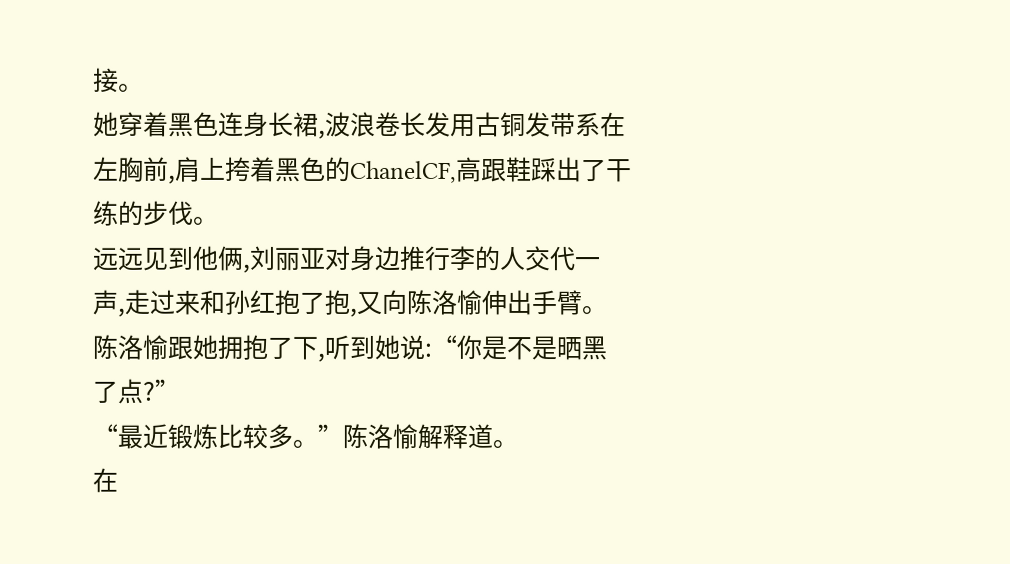接。
她穿着黑色连身长裙,波浪卷长发用古铜发带系在左胸前,肩上挎着黑色的ChanelCF,高跟鞋踩出了干练的步伐。
远远见到他俩,刘丽亚对身边推行李的人交代一声,走过来和孙红抱了抱,又向陈洛愉伸出手臂。
陈洛愉跟她拥抱了下,听到她说:“你是不是晒黑了点?”
“最近锻炼比较多。”陈洛愉解释道。
在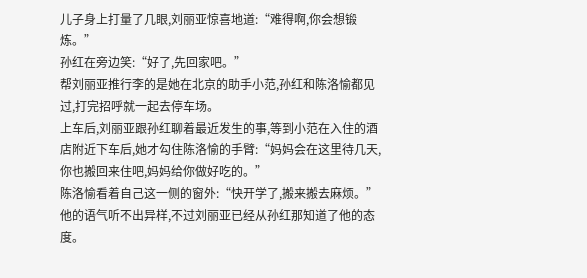儿子身上打量了几眼,刘丽亚惊喜地道:“难得啊,你会想锻炼。”
孙红在旁边笑:“好了,先回家吧。”
帮刘丽亚推行李的是她在北京的助手小范,孙红和陈洛愉都见过,打完招呼就一起去停车场。
上车后,刘丽亚跟孙红聊着最近发生的事,等到小范在入住的酒店附近下车后,她才勾住陈洛愉的手臂:“妈妈会在这里待几天,你也搬回来住吧,妈妈给你做好吃的。”
陈洛愉看着自己这一侧的窗外:“快开学了,搬来搬去麻烦。”
他的语气听不出异样,不过刘丽亚已经从孙红那知道了他的态度。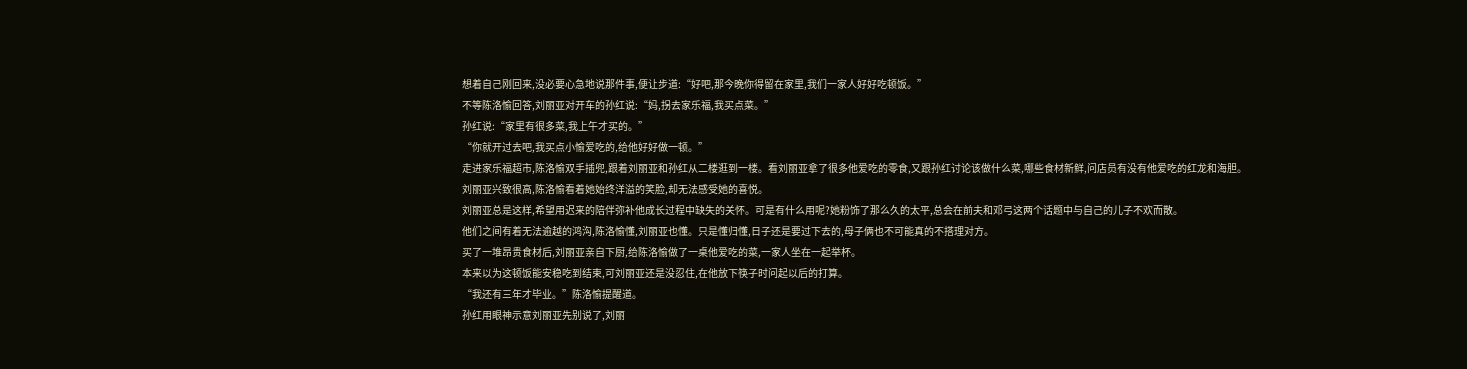想着自己刚回来,没必要心急地说那件事,便让步道:“好吧,那今晚你得留在家里,我们一家人好好吃顿饭。”
不等陈洛愉回答,刘丽亚对开车的孙红说:“妈,拐去家乐福,我买点菜。”
孙红说:“家里有很多菜,我上午才买的。”
“你就开过去吧,我买点小愉爱吃的,给他好好做一顿。”
走进家乐福超市,陈洛愉双手插兜,跟着刘丽亚和孙红从二楼逛到一楼。看刘丽亚拿了很多他爱吃的零食,又跟孙红讨论该做什么菜,哪些食材新鲜,问店员有没有他爱吃的红龙和海胆。
刘丽亚兴致很高,陈洛愉看着她始终洋溢的笑脸,却无法感受她的喜悦。
刘丽亚总是这样,希望用迟来的陪伴弥补他成长过程中缺失的关怀。可是有什么用呢?她粉饰了那么久的太平,总会在前夫和邓弓这两个话题中与自己的儿子不欢而散。
他们之间有着无法逾越的鸿沟,陈洛愉懂,刘丽亚也懂。只是懂归懂,日子还是要过下去的,母子俩也不可能真的不搭理对方。
买了一堆昂贵食材后,刘丽亚亲自下厨,给陈洛愉做了一桌他爱吃的菜,一家人坐在一起举杯。
本来以为这顿饭能安稳吃到结束,可刘丽亚还是没忍住,在他放下筷子时问起以后的打算。
“我还有三年才毕业。”陈洛愉提醒道。
孙红用眼神示意刘丽亚先别说了,刘丽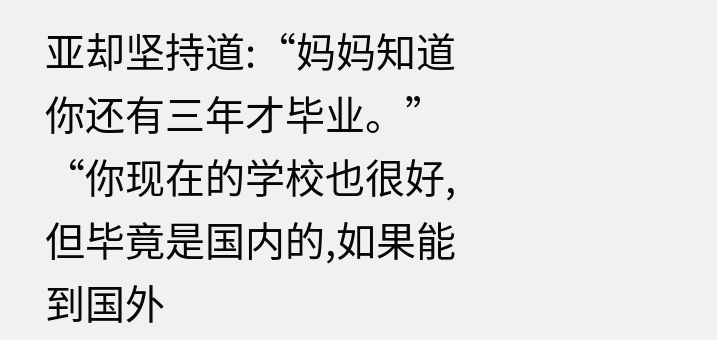亚却坚持道:“妈妈知道你还有三年才毕业。”
“你现在的学校也很好,但毕竟是国内的,如果能到国外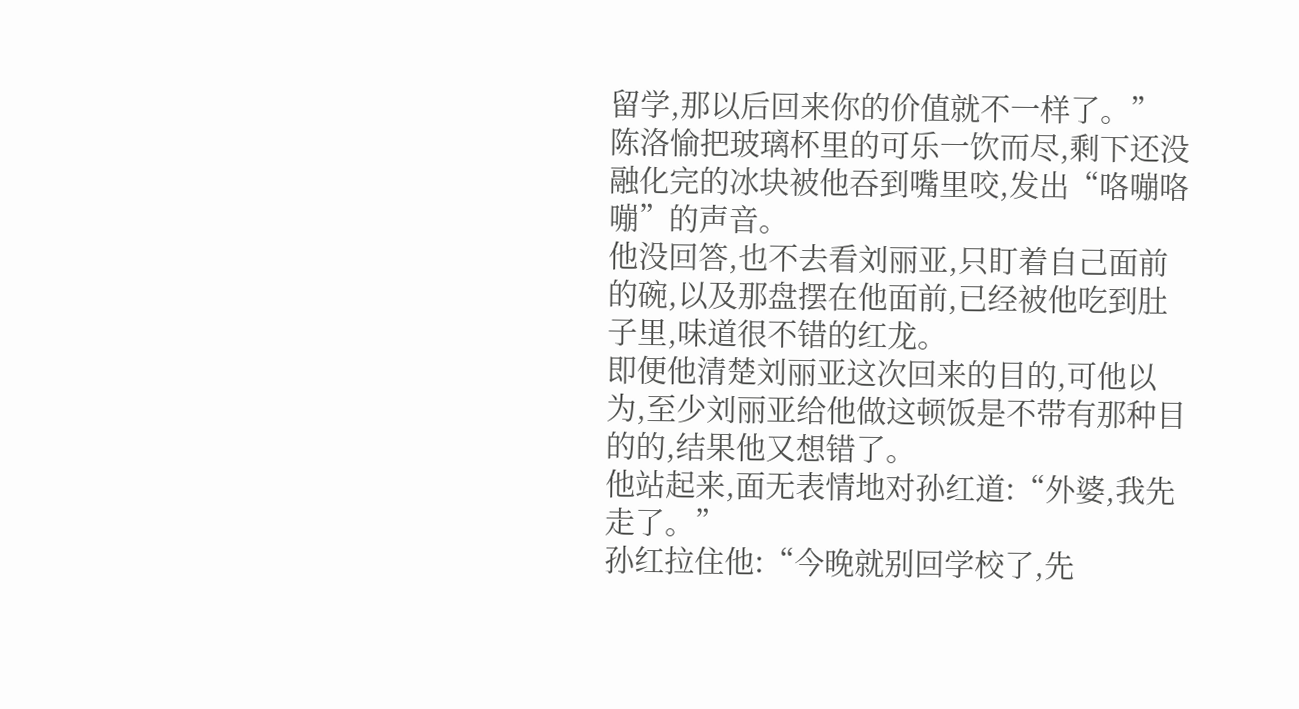留学,那以后回来你的价值就不一样了。”
陈洛愉把玻璃杯里的可乐一饮而尽,剩下还没融化完的冰块被他吞到嘴里咬,发出“咯嘣咯嘣”的声音。
他没回答,也不去看刘丽亚,只盯着自己面前的碗,以及那盘摆在他面前,已经被他吃到肚子里,味道很不错的红龙。
即便他清楚刘丽亚这次回来的目的,可他以为,至少刘丽亚给他做这顿饭是不带有那种目的的,结果他又想错了。
他站起来,面无表情地对孙红道:“外婆,我先走了。”
孙红拉住他:“今晚就别回学校了,先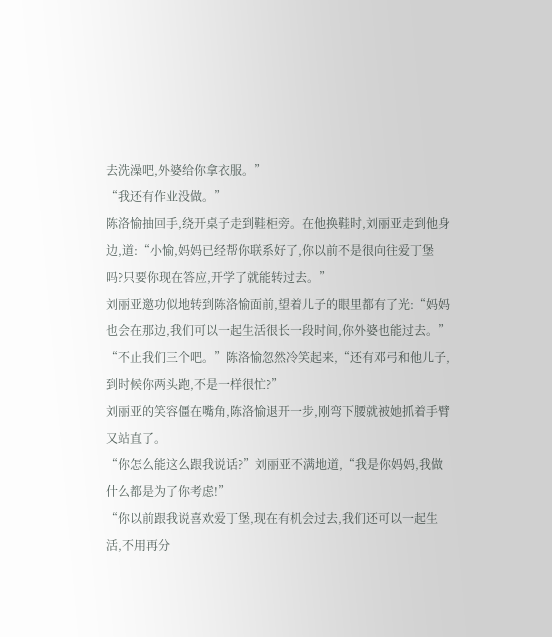去洗澡吧,外婆给你拿衣服。”
“我还有作业没做。”
陈洛愉抽回手,绕开桌子走到鞋柜旁。在他换鞋时,刘丽亚走到他身边,道:“小愉,妈妈已经帮你联系好了,你以前不是很向往爱丁堡吗?只要你现在答应,开学了就能转过去。”
刘丽亚邀功似地转到陈洛愉面前,望着儿子的眼里都有了光:“妈妈也会在那边,我们可以一起生活很长一段时间,你外婆也能过去。”
“不止我们三个吧。”陈洛愉忽然冷笑起来,“还有邓弓和他儿子,到时候你两头跑,不是一样很忙?”
刘丽亚的笑容僵在嘴角,陈洛愉退开一步,刚弯下腰就被她抓着手臂又站直了。
“你怎么能这么跟我说话?”刘丽亚不满地道,“我是你妈妈,我做什么都是为了你考虑!”
“你以前跟我说喜欢爱丁堡,现在有机会过去,我们还可以一起生活,不用再分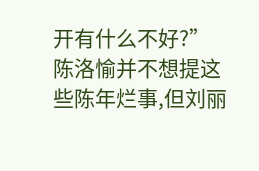开有什么不好?”
陈洛愉并不想提这些陈年烂事,但刘丽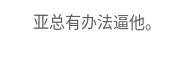亚总有办法逼他。